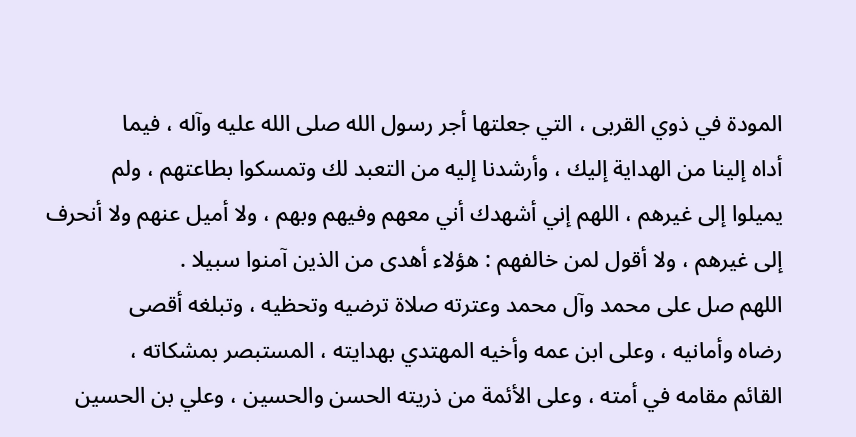المودة في ذوي القربى ، التي جعلتها أجر رسول الله صلى الله عليه وآله ، فيما
أداه إلينا من الهداية إليك ، وأرشدنا إليه من التعبد لك وتمسكوا بطاعتهم ، ولم
يميلوا إلى غيرهم ، اللهم إني أشهدك أني معهم وفيهم وبهم ، ولا أميل عنهم ولا أنحرف
إلى غيرهم ، ولا أقول لمن خالفهم : هؤلاء أهدى من الذين آمنوا سبيلا .
اللهم صل على محمد وآل محمد وعترته صلاة ترضيه وتحظيه ، وتبلغه أقصى
رضاه وأمانيه ، وعلى ابن عمه وأخيه المهتدي بهدايته ، المستبصر بمشكاته ،
القائم مقامه في أمته ، وعلى الأئمة من ذريته الحسن والحسين ، وعلي بن الحسين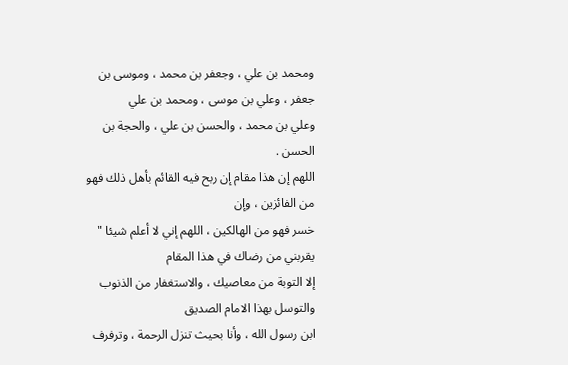ومحمد بن علي ، وجعفر بن محمد ، وموسى بن جعفر ، وعلي بن موسى ، ومحمد بن علي
وعلي بن محمد ، والحسن بن علي ، والحجة بن الحسن .
اللهم إن هذا مقام إن ربح فيه القائم بأهل ذلك فهو من الفائزين ، وإن
خسر فهو من الهالكين ، اللهم إني لا أعلم شيئا " يقربني من رضاك في هذا المقام
إلا التوبة من معاصيك ، والاستغفار من الذنوب والتوسل بهذا الامام الصديق
ابن رسول الله ، وأنا بحيث تنزل الرحمة ، وترفرف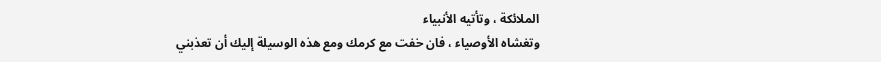الملائكة ، وتأتيه الأنبياء
وتغشاه الأوصياء ، فان خفت مع كرمك ومع هذه الوسيلة إليك أن تعذبني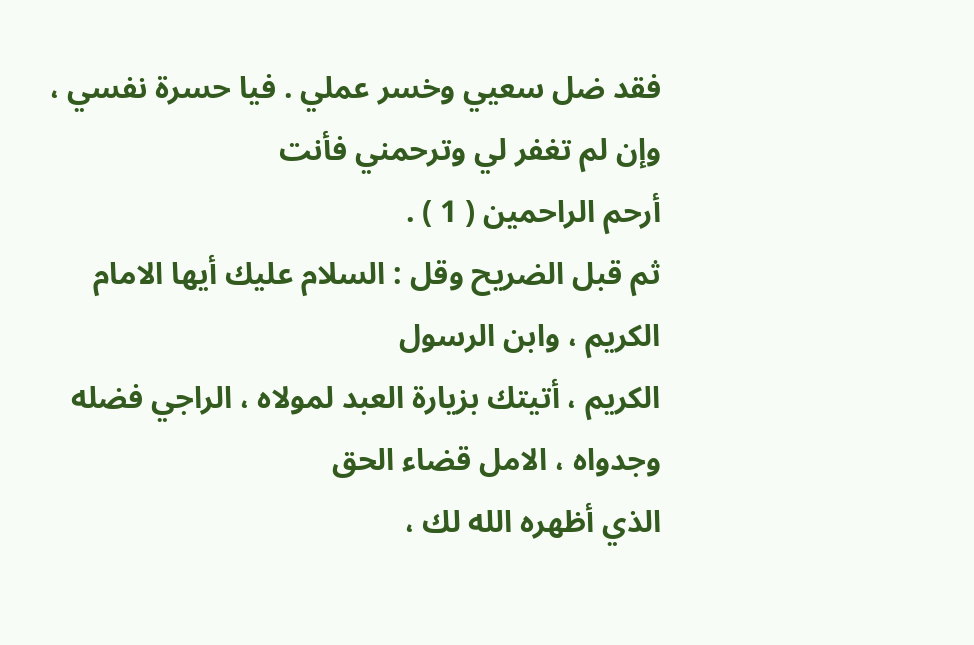فقد ضل سعيي وخسر عملي . فيا حسرة نفسي ، وإن لم تغفر لي وترحمني فأنت
أرحم الراحمين ( 1 ) .
ثم قبل الضريح وقل : السلام عليك أيها الامام الكريم ، وابن الرسول
الكريم ، أتيتك بزيارة العبد لمولاه ، الراجي فضله وجدواه ، الامل قضاء الحق
الذي أظهره الله لك ،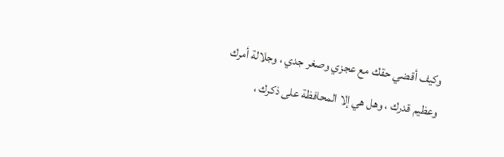وكيف أقضي حقك مع عجزي وصغر جدي ، وجلالة أمرك
وعظيم قدرك ، وهل هي إلا المحافظة على ذكرك ،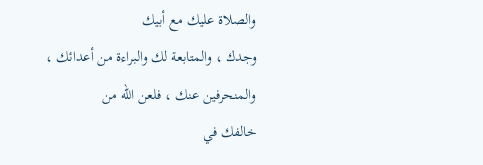والصلاة عليك مع أبيك
وجدك ، والمتابعة لك والبراءة من أعدائك ، والمنحرفين عنك ، فلعن الله من
خالفك في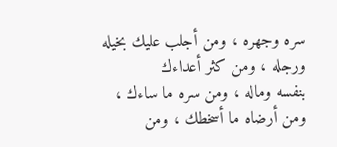سره وجهره ، ومن أجلب عليك بخيله ورجله ، ومن كثر أعداءك
بنفسه وماله ، ومن سره ما ساءك ، ومن أرضاه ما أسخطك ، ومن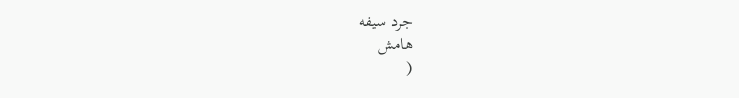جرد سيفه
هامش
(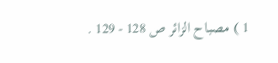1 ) مصباح الزائر ص 128 - 129 .